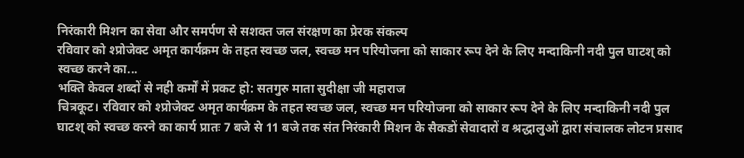निरंकारी मिशन का सेवा और समर्पण से सशक्त जल संरक्षण का प्रेरक संकल्प
रविवार को श्प्रोजेक्ट अमृत कार्यक्रम के तहत स्वच्छ जल, स्वच्छ मन परियोजना को साकार रूप देने के लिए मन्दाकिनी नदी पुल घाटश् को स्वच्छ करने का...
भक्ति केवल शब्दों से नही कर्मों में प्रकट हो: सतगुरु माता सुदीक्षा जी महाराज
चित्रकूट। रविवार को श्प्रोजेक्ट अमृत कार्यक्रम के तहत स्वच्छ जल, स्वच्छ मन परियोजना को साकार रूप देने के लिए मन्दाकिनी नदी पुल घाटश् को स्वच्छ करने का कार्य प्रातः 7 बजे से 11 बजे तक संत निरंकारी मिशन के सैकडों सेवादारों व श्रद्धालुओं द्वारा संचालक लोटन प्रसाद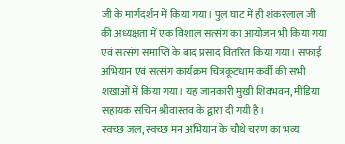जी के मार्गदर्शन में किया गया। पुल घाट में ही शंकरलाल जी की अध्यक्षता में एक विशाल सत्संग का आयोजन भी किया गया एवं सत्संग समाप्ति के बाद प्रसाद वितरित किया गया। सफाई अभियान एवं सत्संग कार्यक्रम चित्रकूटधाम कर्वी की सभी शखाओं में किया गया। यह जानकारी मुखी शिवभवन, मीडिया सहायक सचिन श्रीवास्तव के द्वारा दी गयी है।
स्वच्छ जल, स्वच्छ मन अभियान के चौथे चरण का भव्य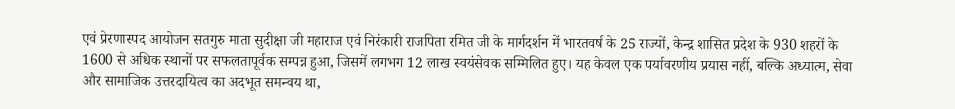एवं प्रेरणास्पद आयोजन सतगुरु माता सुदीक्षा जी महाराज एवं निरंकारी राजपिता रमित जी के मार्गदर्शन में भारतवर्ष के 25 राज्यों, केन्द्र शासित प्रदेश के 930 शहरों के 1600 से अधिक स्थानों पर सफलतापूर्वक सम्पन्न हुआ, जिसमें लगभग 12 लाख स्वयंसेवक सम्मिलित हुए। यह केवल एक पर्यावरणीय प्रयास नहीं, बल्कि अध्यात्म, सेवा और सामाजिक उत्तरदायित्व का अदभूत समन्वय था,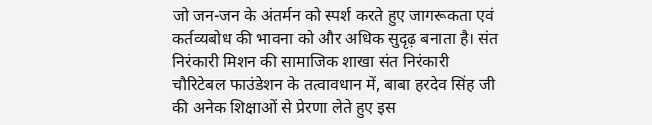जो जन-जन के अंतर्मन को स्पर्श करते हुए जागरूकता एवं कर्तव्यबोध की भावना को और अधिक सुदृढ़ बनाता है। संत निरंकारी मिशन की सामाजिक शाखा संत निरंकारी चौरिटेबल फाउंडेशन के तत्वावधान में, बाबा हरदेव सिंह जी की अनेक शिक्षाओं से प्रेरणा लेते हुए इस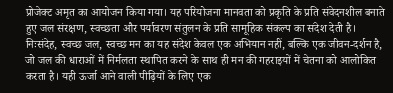प्रोजेक्ट अमृत का आयोजन किया गया। यह परियोजना मानवता को प्रकृति के प्रति संवेदनशील बनाते हुए जल संरक्षण, स्वच्छता और पर्यावरण संतुलन के प्रति सामूहिक संकल्प का संदेश देती है।
निःसंदेह, स्वच्छ जल, स्वच्छ मन का यह संदेश केवल एक अभियान नहीं, बल्कि एक जीवन-दर्शन है, जो जल की धाराओं में निर्मलता स्थापित करने के साथ ही मन की गहराइयों में चेतना को आलोकित करता है। यही ऊर्जा आने वाली पीढ़ियों के लिए एक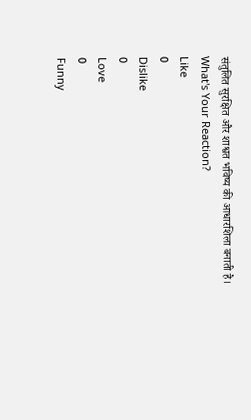संतुलित सुरक्षित और शाश्वत भविष्य की आधारशिला बनाती है।
What's Your Reaction?
Like
0
Dislike
0
Love
0
Funny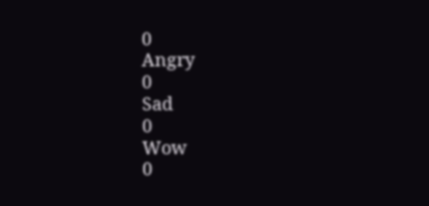0
Angry
0
Sad
0
Wow
0